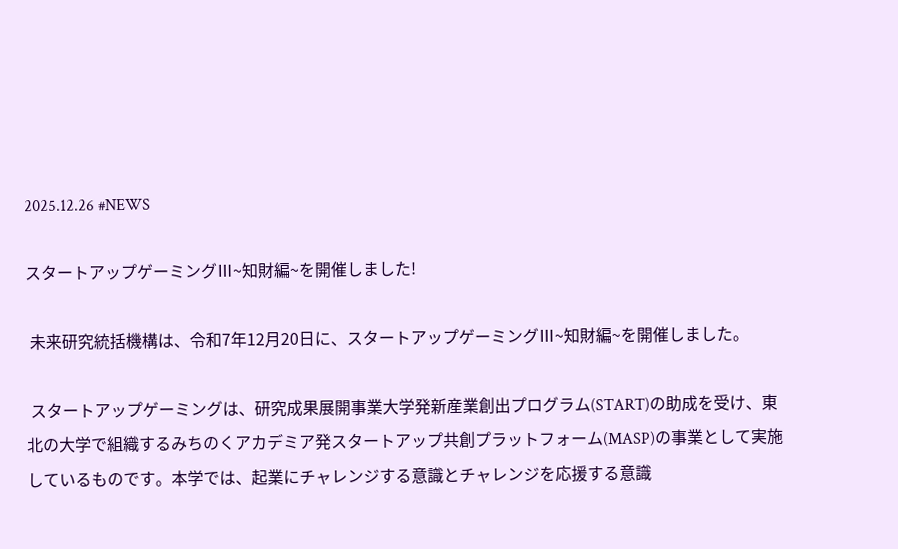2025.12.26 #NEWS

スタートアップゲーミングⅢ~知財編~を開催しました!

 未来研究統括機構は、令和7年12月20日に、スタートアップゲーミングⅢ~知財編~を開催しました。

 スタートアップゲーミングは、研究成果展開事業大学発新産業創出プログラム(START)の助成を受け、東北の大学で組織するみちのくアカデミア発スタートアップ共創プラットフォーム(MASP)の事業として実施しているものです。本学では、起業にチャレンジする意識とチャレンジを応援する意識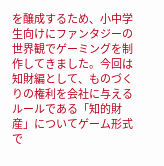を醸成するため、小中学生向けにファンタジーの世界観でゲーミングを制作してきました。今回は知財編として、ものづくりの権利を会社に与えるルールである「知的財産」についてゲーム形式で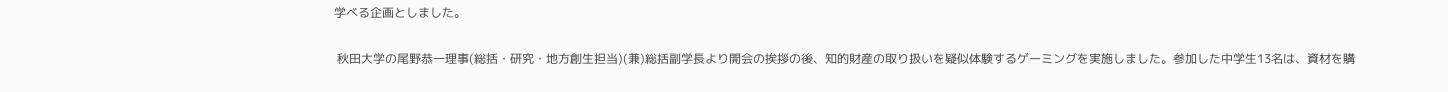学べる企画としました。

 秋田大学の尾野恭一理事(総括・研究・地方創生担当)(兼)総括副学長より開会の挨拶の後、知的財産の取り扱いを疑似体験するゲーミングを実施しました。参加した中学生13名は、資材を購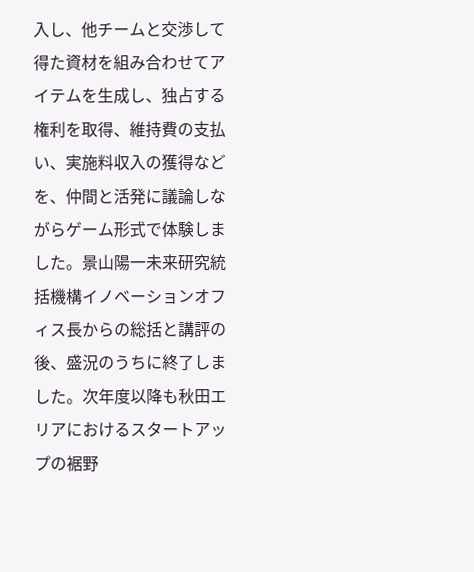入し、他チームと交渉して得た資材を組み合わせてアイテムを生成し、独占する権利を取得、維持費の支払い、実施料収入の獲得などを、仲間と活発に議論しながらゲーム形式で体験しました。景山陽一未来研究統括機構イノベーションオフィス長からの総括と講評の後、盛況のうちに終了しました。次年度以降も秋田エリアにおけるスタートアップの裾野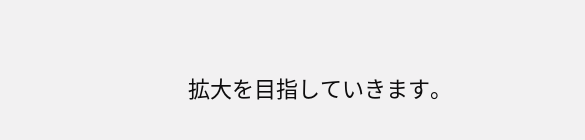拡大を目指していきます。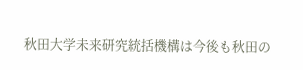秋田大学未来研究統括機構は今後も秋田の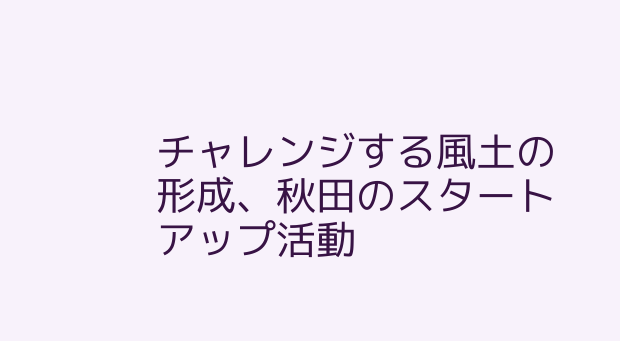チャレンジする風土の形成、秋田のスタートアップ活動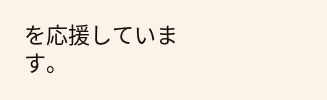を応援しています。